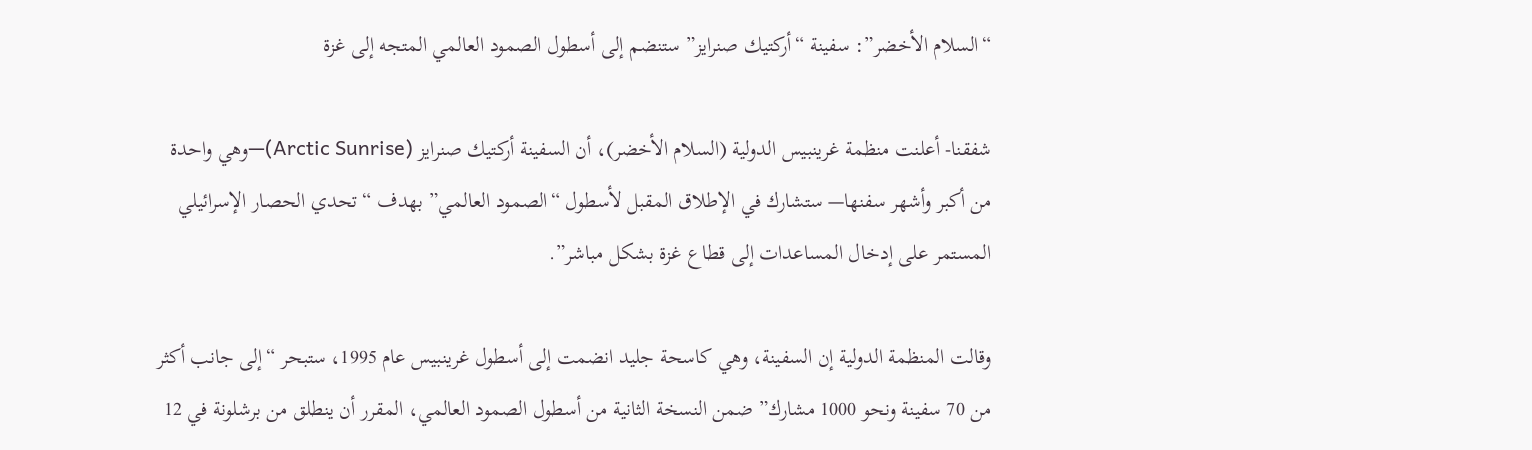“السلام الأخضر”: سفينة “أركتيك صنرايز” ستنضم إلى أسطول الصمود العالمي المتجه إلى غزة

شفقنا- أعلنت منظمة غرينبيس الدولية (السلام الأخضر)، أن السفينة أركتيك صنرايز (Arctic Sunrise)—وهي واحدة من أكبر وأشهر سفنها— ستشارك في الإطلاق المقبل لأسطول “الصمود العالمي” بهدف “تحدي الحصار الإسرائيلي المستمر على إدخال المساعدات إلى قطاع غزة بشكل مباشر”.

وقالت المنظمة الدولية إن السفينة، وهي كاسحة جليد انضمت إلى أسطول غرينبيس عام 1995، ستبحر “إلى جانب أكثر من 70 سفينة ونحو 1000 مشارك” ضمن النسخة الثانية من أسطول الصمود العالمي، المقرر أن ينطلق من برشلونة في 12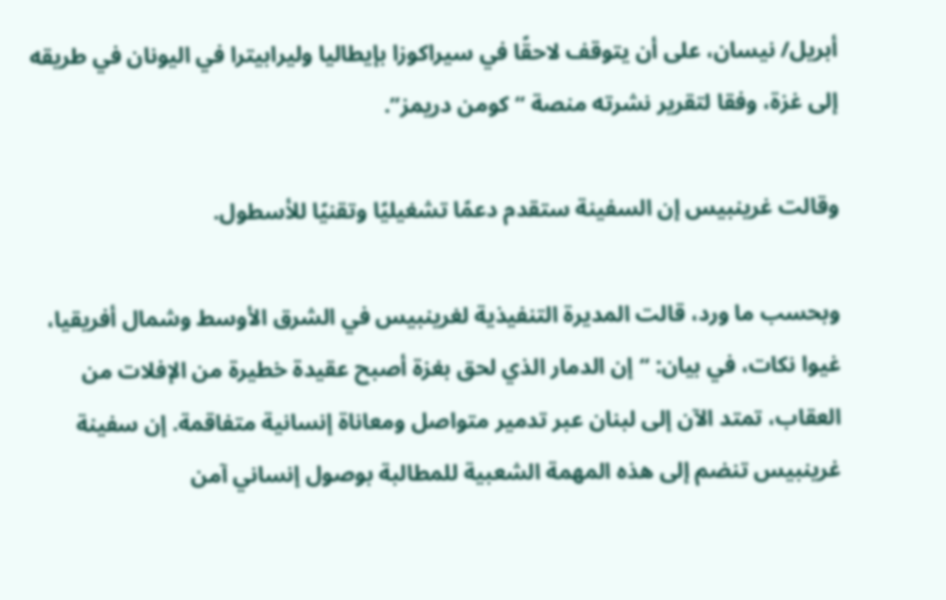أبريل/ نيسان، على أن يتوقف لاحقًا في سيراكوزا بإيطاليا وليرابيترا في اليونان في طريقه إلى غزة، وفقا لتقرير نشرته منصة “كومن دريمز”.

وقالت غرينبيس إن السفينة ستقدم دعمًا تشغيليًا وتقنيًا للأسطول.

وبحسب ما ورد، قالت المديرة التنفيذية لغرينبيس في الشرق الأوسط وشمال أفريقيا، غيوا نكات، في بيان: “إن الدمار الذي لحق بغزة أصبح عقيدة خطيرة من الإفلات من العقاب، تمتد الآن إلى لبنان عبر تدمير متواصل ومعاناة إنسانية متفاقمة. إن سفينة غرينبيس تنضم إلى هذه المهمة الشعبية للمطالبة بوصول إنساني آمن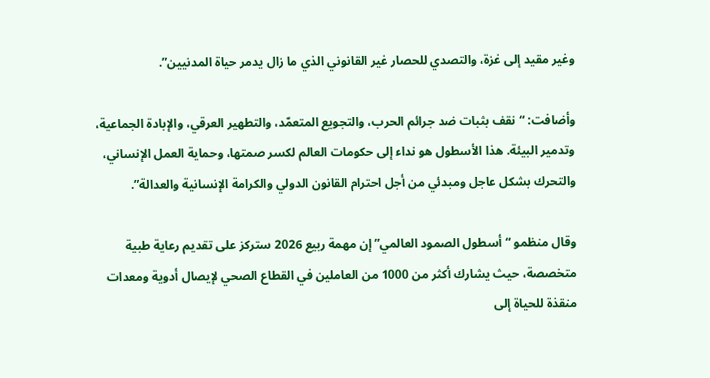وغير مقيد إلى غزة، والتصدي للحصار غير القانوني الذي ما زال يدمر حياة المدنيين”.

وأضافت: “نقف بثبات ضد جرائم الحرب، والتجويع المتعمّد، والتطهير العرقي، والإبادة الجماعية، وتدمير البيئة. هذا الأسطول هو نداء إلى حكومات العالم لكسر صمتها، وحماية العمل الإنساني، والتحرك بشكل عاجل ومبدئي من أجل احترام القانون الدولي والكرامة الإنسانية والعدالة”.

وقال منظمو “أسطول الصمود العالمي” إن مهمة ربيع 2026 ستركز على تقديم رعاية طبية متخصصة، حيث يشارك أكثر من 1000 من العاملين في القطاع الصحي لإيصال أدوية ومعدات منقذة للحياة إلى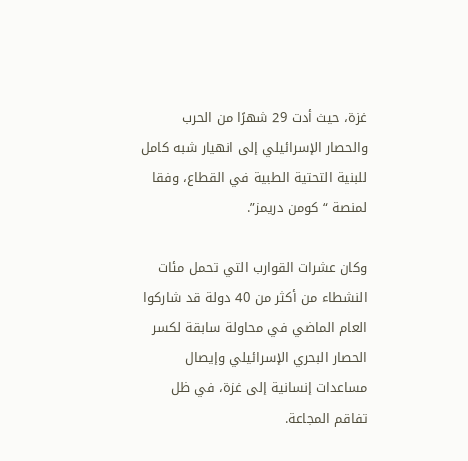غزة، حيث أدت 29 شهرًا من الحرب والحصار الإسرائيلي إلى انهيار شبه كامل للبنية التحتية الطبية في القطاع، وفقا لمنصة “كومن دريمز”.

وكان عشرات القوارب التي تحمل مئات النشطاء من أكثر من 40 دولة قد شاركوا العام الماضي في محاولة سابقة لكسر الحصار البحري الإسرائيلي وإيصال مساعدات إنسانية إلى غزة، في ظل تفاقم المجاعة.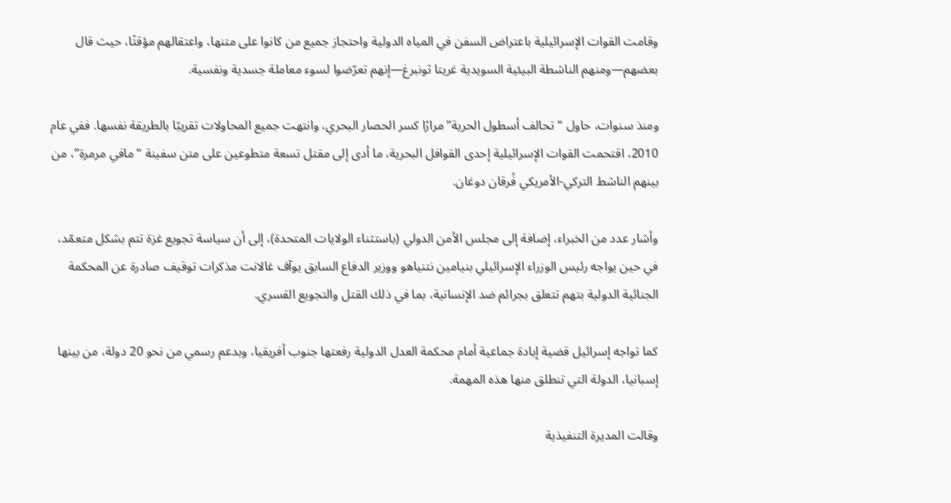وقامت القوات الإسرائيلية باعتراض السفن في المياه الدولية واحتجاز جميع من كانوا على متنها، واعتقالهم مؤقتًا، حيث قال بعضهم—ومنهم الناشطة البيئية السويدية غريتا ثونبرغ—إنهم تعرّضوا لسوء معاملة جسدية ونفسية.

ومنذ سنوات، حاول “تحالف أسطول الحرية” مرارًا كسر الحصار البحري، وانتهت جميع المحاولات تقريبًا بالطريقة نفسها. ففي عام 2010، اقتحمت القوات الإسرائيلية إحدى القوافل البحرية، ما أدى إلى مقتل تسعة متطوعين على متن سفينة “مافي مرمرة”، من بينهم الناشط التركي-الأمريكي فُرقان دوغان.

وأشار عدد من الخبراء، إضافة إلى مجلس الأمن الدولي (باستثناء الولايات المتحدة)، إلى أن سياسة تجويع غزة تتم بشكل متعمّد، في حين يواجه رئيس الوزراء الإسرائيلي بنيامين نتنياهو ووزير الدفاع السابق يوآف غالانت مذكرات توقيف صادرة عن المحكمة الجنائية الدولية بتهم تتعلق بجرائم ضد الإنسانية، بما في ذلك القتل والتجويع القسري.

كما تواجه إسرائيل قضية إبادة جماعية أمام محكمة العدل الدولية رفعتها جنوب أفريقيا، وبدعم رسمي من نحو 20 دولة، من بينها إسبانيا، الدولة التي تنطلق منها هذه المهمة.

وقالت المديرة التنفيذية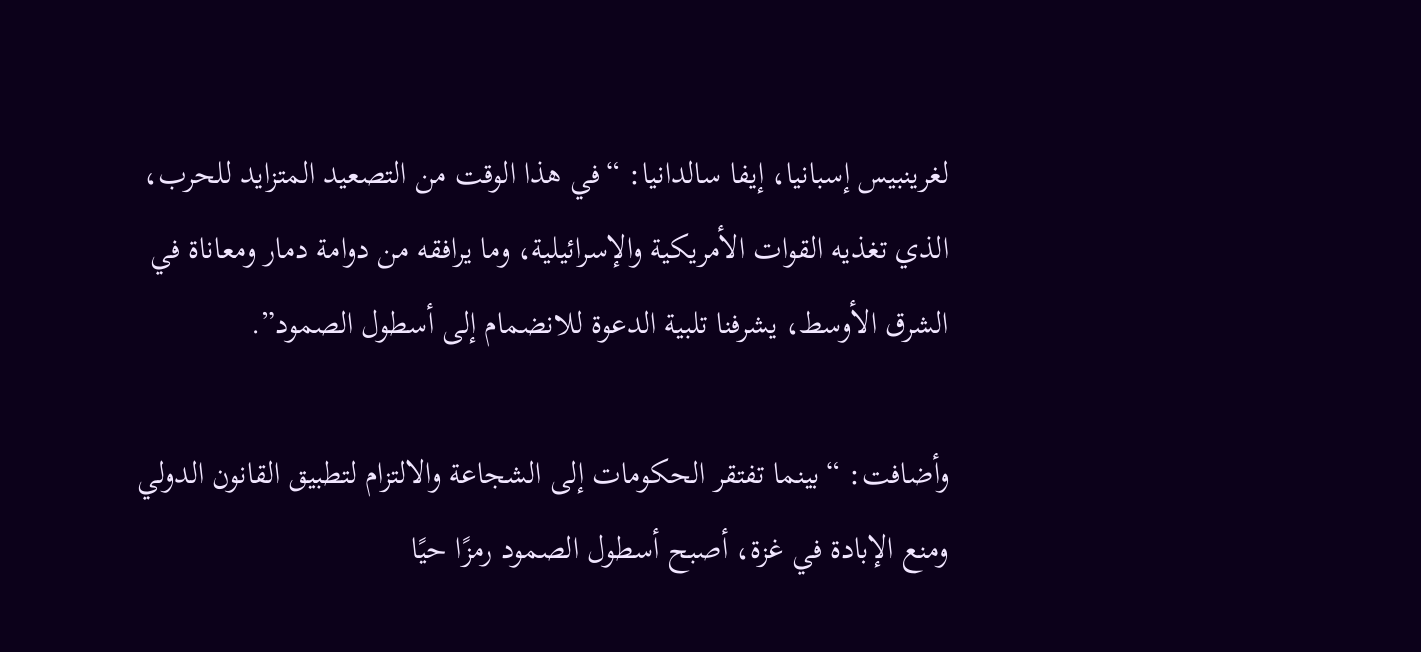لغرينبيس إسبانيا، إيفا سالدانيا: “في هذا الوقت من التصعيد المتزايد للحرب، الذي تغذيه القوات الأمريكية والإسرائيلية، وما يرافقه من دوامة دمار ومعاناة في الشرق الأوسط، يشرفنا تلبية الدعوة للانضمام إلى أسطول الصمود”.

وأضافت: “بينما تفتقر الحكومات إلى الشجاعة والالتزام لتطبيق القانون الدولي ومنع الإبادة في غزة، أصبح أسطول الصمود رمزًا حيًا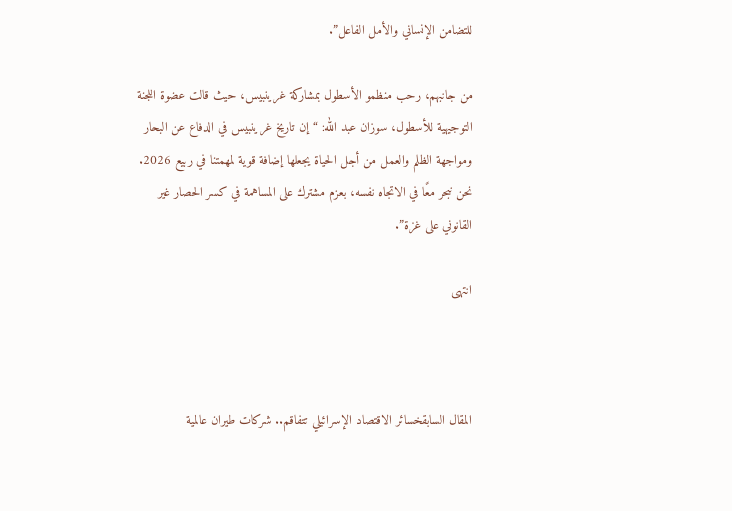للتضامن الإنساني والأمل الفاعل”.

من جانبهم، رحب منظمو الأسطول بمشاركة غرينبيس، حيث قالت عضوة اللجنة التوجيهية للأسطول، سوزان عبد الله: “إن تاريخ غرينبيس في الدفاع عن البحار ومواجهة الظلم والعمل من أجل الحياة يجعلها إضافة قوية لمهمتنا في ربيع 2026. نحن نبحر معًا في الاتجاه نفسه، بعزم مشترك على المساهمة في كسر الحصار غير القانوني على غزة”.

انتهى



المقال السابقخسائر الاقتصاد الإسرائيلي تتفاقم.. شركات طيران عالمية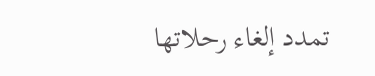تمدد إلغاء رحلاتها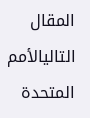المقال التاليالأمم المتحدة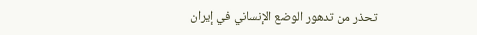تحذر من تدهور الوضع الإنساني في إيران